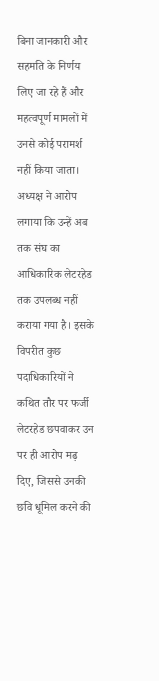बिना जानकारी और सहमति के निर्णय लिए जा रहे हैं और महत्वपूर्ण मामलों में उनसे कोई परामर्श नहीं किया जाता। अध्यक्ष ने आरोप लगाया कि उन्हें अब तक संघ का आधिकारिक लेटरहेड तक उपलब्ध नहीं कराया गया है। इसके विपरीत कुछ पदाधिकारियों ने कथित तौर पर फर्जी लेटरहेड छपवाकर उन पर ही आरोप मढ़ दिए, जिससे उनकी छवि धूमिल करने की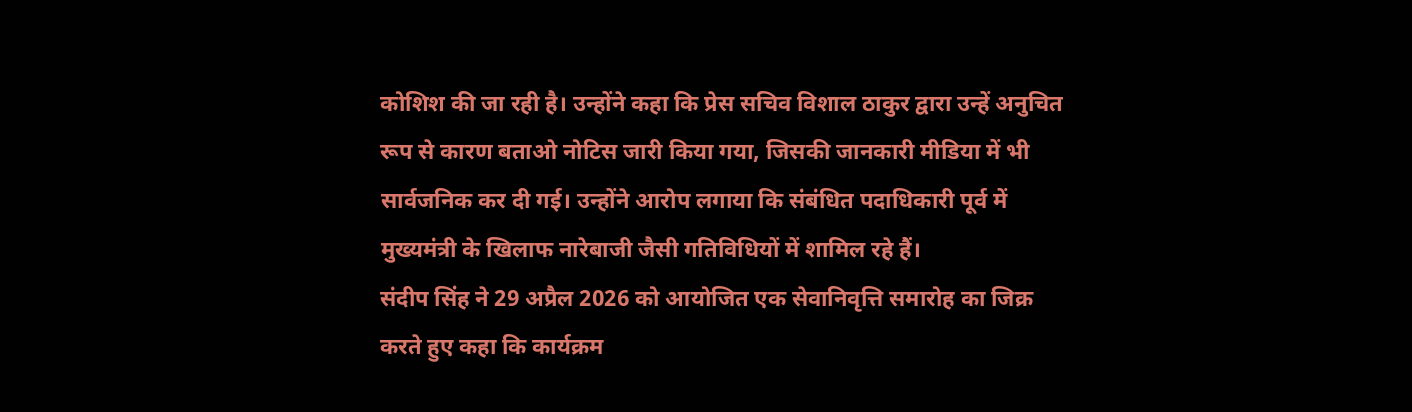कोशिश की जा रही है। उन्होंने कहा कि प्रेस सचिव विशाल ठाकुर द्वारा उन्हें अनुचित रूप से कारण बताओ नोटिस जारी किया गया, जिसकी जानकारी मीडिया में भी सार्वजनिक कर दी गई। उन्होंने आरोप लगाया कि संबंधित पदाधिकारी पूर्व में मुख्यमंत्री के खिलाफ नारेबाजी जैसी गतिविधियों में शामिल रहे हैं।
संदीप सिंह ने 29 अप्रैल 2026 को आयोजित एक सेवानिवृत्ति समारोह का जिक्र करते हुए कहा कि कार्यक्रम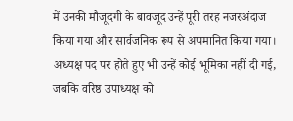में उनकी मौजूदगी के बावजूद उन्हें पूरी तरह नजरअंदाज किया गया और सार्वजनिक रूप से अपमानित किया गया। अध्यक्ष पद पर होते हुए भी उन्हें कोई भूमिका नहीं दी गई, जबकि वरिष्ठ उपाध्यक्ष को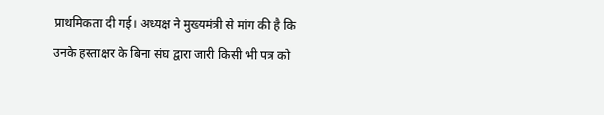प्राथमिकता दी गई। अध्यक्ष ने मुख्यमंत्री से मांग की है कि उनके हस्ताक्षर के बिना संघ द्वारा जारी किसी भी पत्र को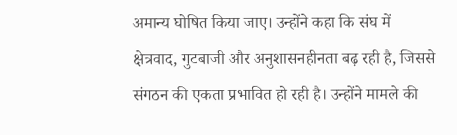अमान्य घोषित किया जाए। उन्होंने कहा कि संघ में क्षेत्रवाद, गुटबाजी और अनुशासनहीनता बढ़ रही है, जिससे संगठन की एकता प्रभावित हो रही है। उन्होंने मामले की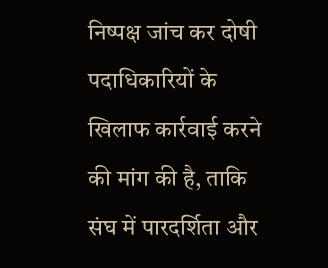निष्पक्ष जांच कर दोषी पदाधिकारियों के खिलाफ कार्रवाई करने की मांग की है, ताकि संघ में पारदर्शिता और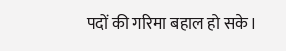पदों की गरिमा बहाल हो सके।